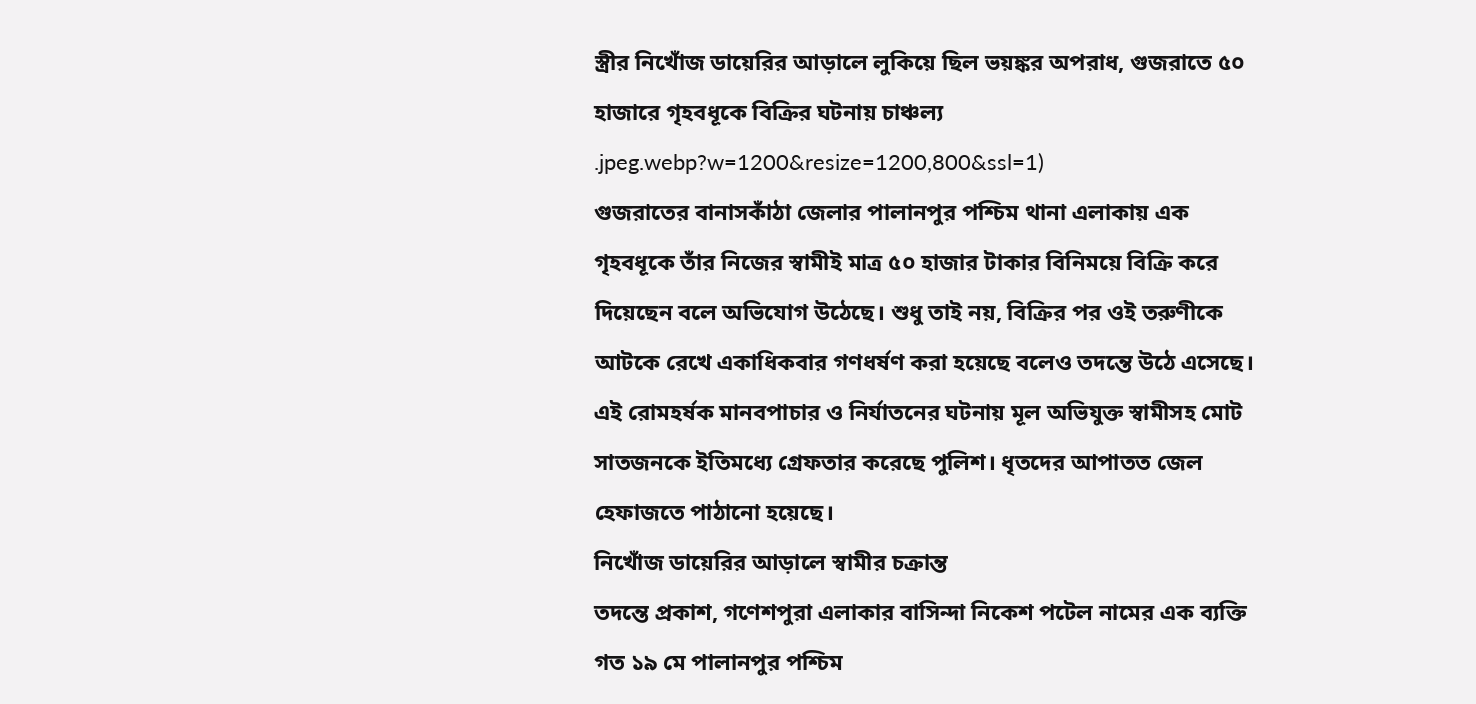স্ত্রীর নিখোঁজ ডায়েরির আড়ালে লুকিয়ে ছিল ভয়ঙ্কর অপরাধ, গুজরাতে ৫০ হাজারে গৃহবধূকে বিক্রির ঘটনায় চাঞ্চল্য
.jpeg.webp?w=1200&resize=1200,800&ssl=1)
গুজরাতের বানাসকাঁঠা জেলার পালানপুর পশ্চিম থানা এলাকায় এক গৃহবধূকে তাঁর নিজের স্বামীই মাত্র ৫০ হাজার টাকার বিনিময়ে বিক্রি করে দিয়েছেন বলে অভিযোগ উঠেছে। শুধু তাই নয়, বিক্রির পর ওই তরুণীকে আটকে রেখে একাধিকবার গণধর্ষণ করা হয়েছে বলেও তদন্তে উঠে এসেছে। এই রোমহর্ষক মানবপাচার ও নির্যাতনের ঘটনায় মূল অভিযুক্ত স্বামীসহ মোট সাতজনকে ইতিমধ্যে গ্রেফতার করেছে পুলিশ। ধৃতদের আপাতত জেল হেফাজতে পাঠানো হয়েছে।
নিখোঁজ ডায়েরির আড়ালে স্বামীর চক্রান্ত
তদন্তে প্রকাশ, গণেশপুরা এলাকার বাসিন্দা নিকেশ পটেল নামের এক ব্যক্তি গত ১৯ মে পালানপুর পশ্চিম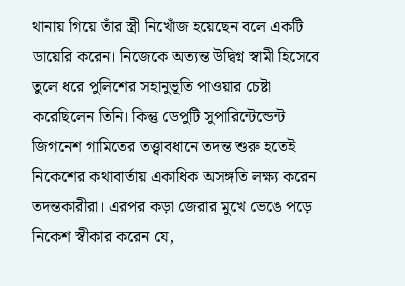থানায় গিয়ে তাঁর স্ত্রী নিখোঁজ হয়েছেন বলে একটি ডায়েরি করেন। নিজেকে অত্যন্ত উদ্বিগ্ন স্বামী হিসেবে তুলে ধরে পুলিশের সহানুভূতি পাওয়ার চেষ্টা করেছিলেন তিনি। কিন্তু ডেপুটি সুপারিন্টেন্ডেন্ট জিগনেশ গামিতের তত্ত্বাবধানে তদন্ত শুরু হতেই নিকেশের কথাবার্তায় একাধিক অসঙ্গতি লক্ষ্য করেন তদন্তকারীরা। এরপর কড়া জেরার মুখে ভেঙে পড়ে নিকেশ স্বীকার করেন যে,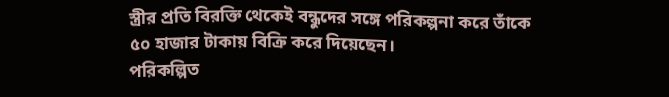স্ত্রীর প্রতি বিরক্তি থেকেই বন্ধুদের সঙ্গে পরিকল্পনা করে তাঁকে ৫০ হাজার টাকায় বিক্রি করে দিয়েছেন।
পরিকল্পিত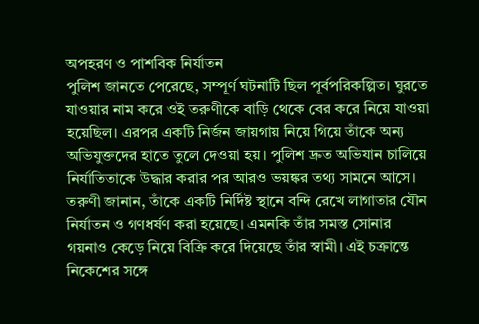অপহরণ ও পাশবিক নির্যাতন
পুলিশ জানতে পেরেছে, সম্পূর্ণ ঘটনাটি ছিল পূর্বপরিকল্পিত। ঘুরতে যাওয়ার নাম করে ওই তরুণীকে বাড়ি থেকে বের করে নিয়ে যাওয়া হয়েছিল। এরপর একটি নির্জন জায়গায় নিয়ে গিয়ে তাঁকে অন্য অভিযুক্তদের হাতে তুলে দেওয়া হয়। পুলিশ দ্রুত অভিযান চালিয়ে নির্যাতিতাকে উদ্ধার করার পর আরও ভয়ঙ্কর তথ্য সামনে আসে। তরুণী জানান, তাঁকে একটি নির্দিষ্ট স্থানে বন্দি রেখে লাগাতার যৌন নির্যাতন ও গণধর্ষণ করা হয়েছে। এমনকি তাঁর সমস্ত সোনার গয়নাও কেড়ে নিয়ে বিক্রি করে দিয়েছে তাঁর স্বামী। এই চক্রান্তে নিকেশের সঙ্গে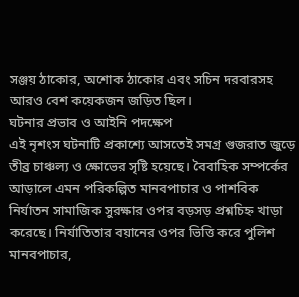সঞ্জয় ঠাকোর, অশোক ঠাকোর এবং সচিন দরবারসহ আরও বেশ কয়েকজন জড়িত ছিল।
ঘটনার প্রভাব ও আইনি পদক্ষেপ
এই নৃশংস ঘটনাটি প্রকাশ্যে আসতেই সমগ্র গুজরাত জুড়ে তীব্র চাঞ্চল্য ও ক্ষোভের সৃষ্টি হয়েছে। বৈবাহিক সম্পর্কের আড়ালে এমন পরিকল্পিত মানবপাচার ও পাশবিক নির্যাতন সামাজিক সুরক্ষার ওপর বড়সড় প্রশ্নচিহ্ন খাড়া করেছে। নির্যাতিতার বয়ানের ওপর ভিত্তি করে পুলিশ মানবপাচার,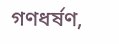গণধর্ষণ,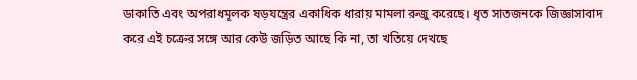ডাকাতি এবং অপরাধমূলক ষড়যন্ত্রের একাধিক ধারায় মামলা রুজু করেছে। ধৃত সাতজনকে জিজ্ঞাসাবাদ করে এই চক্রের সঙ্গে আর কেউ জড়িত আছে কি না, তা খতিয়ে দেখছে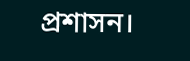প্রশাসন।